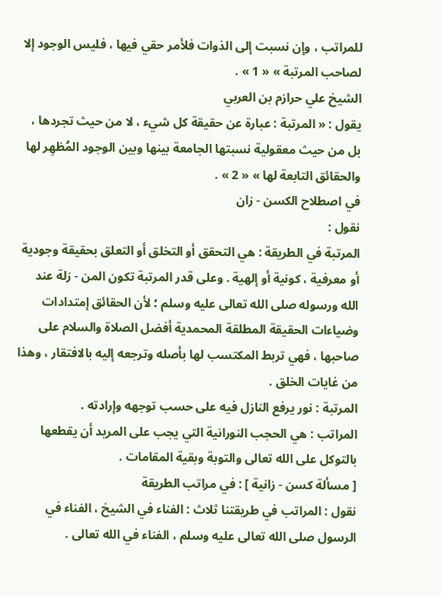للمراتب ، وإن نسبت إلى الذوات فلأمر حقي فيها ، فليس الوجود إلا لصاحب المرتبة » « 1 » .
الشيخ علي حرازم بن العربي
يقول : « المرتبة : عبارة عن حقيقة كل شيء ، لا من حيث تجردها ، بل من حيث معقولية نسبتها الجامعة بينها وبين الوجود المُظهِر لها والحقائق التابعة لها » « 2 » .
في اصطلاح الكسن - زان
نقول :
المرتبة في الطريقة : هي التحقق أو التخلق أو التعلق بحقيقة وجودية أو معرفية ، كونية أو إلهية . وعلى قدر المرتبة تكون المن - زلة عند الله ورسوله صلى الله تعالى عليه وسلم ؛ لأن الحقائق إمتدادات وضياءات الحقيقة المطلقة المحمدية أفضل الصلاة والسلام على صاحبها ، فهي تربط المكتسب لها بأصله وترجعه إليه بالافتقار ، وهذا من غايات الخلق .
المرتبة : نور يرفع النازل فيه على حسب توجهه وإرادته .
المراتب : هي الحجب النورانية التي يجب على المريد أن يقطعها بالتوكل على الله تعالى والتوبة وبقية المقامات .
[ مسألة كسن - زانية ] : في مراتب الطريقة
نقول : المراتب في طريقتنا ثلاث : الفناء في الشيخ ، الفناء في الرسول صلى الله تعالى عليه وسلم ، الفناء في الله تعالى .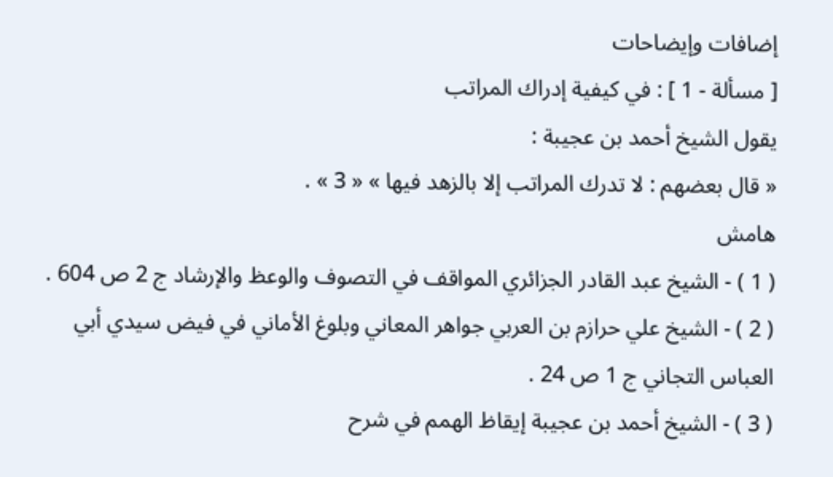إضافات وإيضاحات
[ مسألة - 1 ] : في كيفية إدراك المراتب
يقول الشيخ أحمد بن عجيبة :
« قال بعضهم : لا تدرك المراتب إلا بالزهد فيها » « 3 » .
هامش
( 1 ) - الشيخ عبد القادر الجزائري المواقف في التصوف والوعظ والإرشاد ج 2 ص 604 .
( 2 ) - الشيخ علي حرازم بن العربي جواهر المعاني وبلوغ الأماني في فيض سيدي أبي العباس التجاني ج 1 ص 24 .
( 3 ) - الشيخ أحمد بن عجيبة إيقاظ الهمم في شرح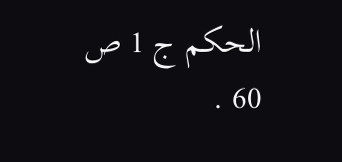الحكم ج 1 ص 60 .